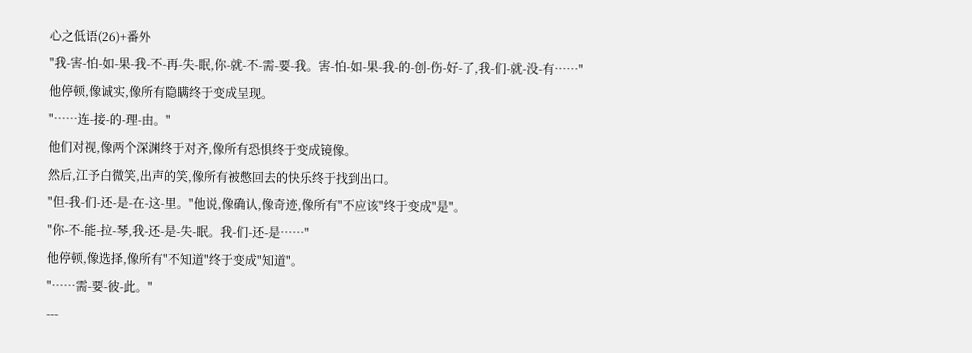心之低语(26)+番外
"我-害-怕-如-果-我-不-再-失-眠,你-就-不-需-要-我。害-怕-如-果-我-的-创-伤-好-了,我-们-就-没-有……"
他停顿,像诚实,像所有隐瞒终于变成呈现。
"……连-接-的-理-由。"
他们对视,像两个深渊终于对齐,像所有恐惧终于变成镜像。
然后,江予白微笑,出声的笑,像所有被憋回去的快乐终于找到出口。
"但-我-们-还-是-在-这-里。"他说,像确认,像奇迹,像所有"不应该"终于变成"是"。
"你-不-能-拉-琴,我-还-是-失-眠。我-们-还-是……"
他停顿,像选择,像所有"不知道"终于变成"知道"。
"……需-要-彼-此。"
---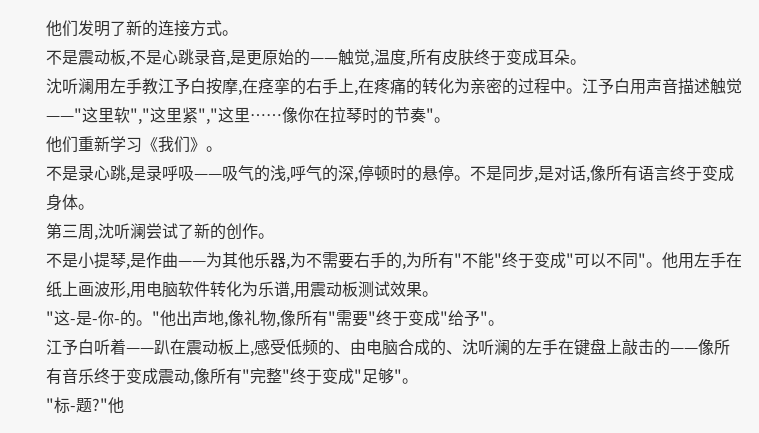他们发明了新的连接方式。
不是震动板,不是心跳录音,是更原始的——触觉,温度,所有皮肤终于变成耳朵。
沈听澜用左手教江予白按摩,在痉挛的右手上,在疼痛的转化为亲密的过程中。江予白用声音描述触觉——"这里软","这里紧","这里……像你在拉琴时的节奏"。
他们重新学习《我们》。
不是录心跳,是录呼吸——吸气的浅,呼气的深,停顿时的悬停。不是同步,是对话,像所有语言终于变成身体。
第三周,沈听澜尝试了新的创作。
不是小提琴,是作曲——为其他乐器,为不需要右手的,为所有"不能"终于变成"可以不同"。他用左手在纸上画波形,用电脑软件转化为乐谱,用震动板测试效果。
"这-是-你-的。"他出声地,像礼物,像所有"需要"终于变成"给予"。
江予白听着——趴在震动板上,感受低频的、由电脑合成的、沈听澜的左手在键盘上敲击的——像所有音乐终于变成震动,像所有"完整"终于变成"足够"。
"标-题?"他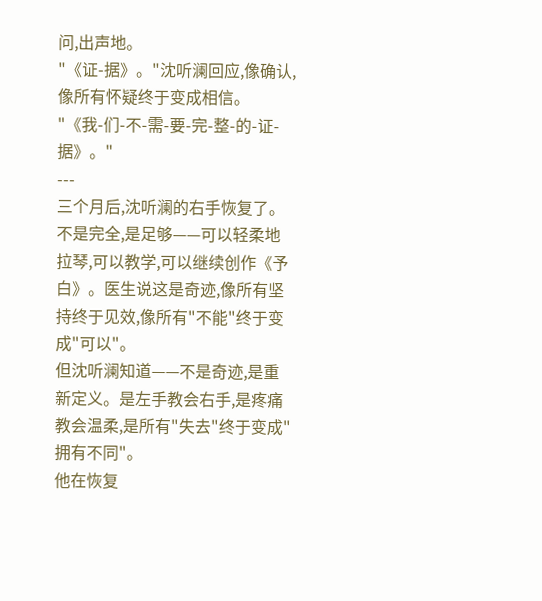问,出声地。
"《证-据》。"沈听澜回应,像确认,像所有怀疑终于变成相信。
"《我-们-不-需-要-完-整-的-证-据》。"
---
三个月后,沈听澜的右手恢复了。
不是完全,是足够——可以轻柔地拉琴,可以教学,可以继续创作《予白》。医生说这是奇迹,像所有坚持终于见效,像所有"不能"终于变成"可以"。
但沈听澜知道——不是奇迹,是重新定义。是左手教会右手,是疼痛教会温柔,是所有"失去"终于变成"拥有不同"。
他在恢复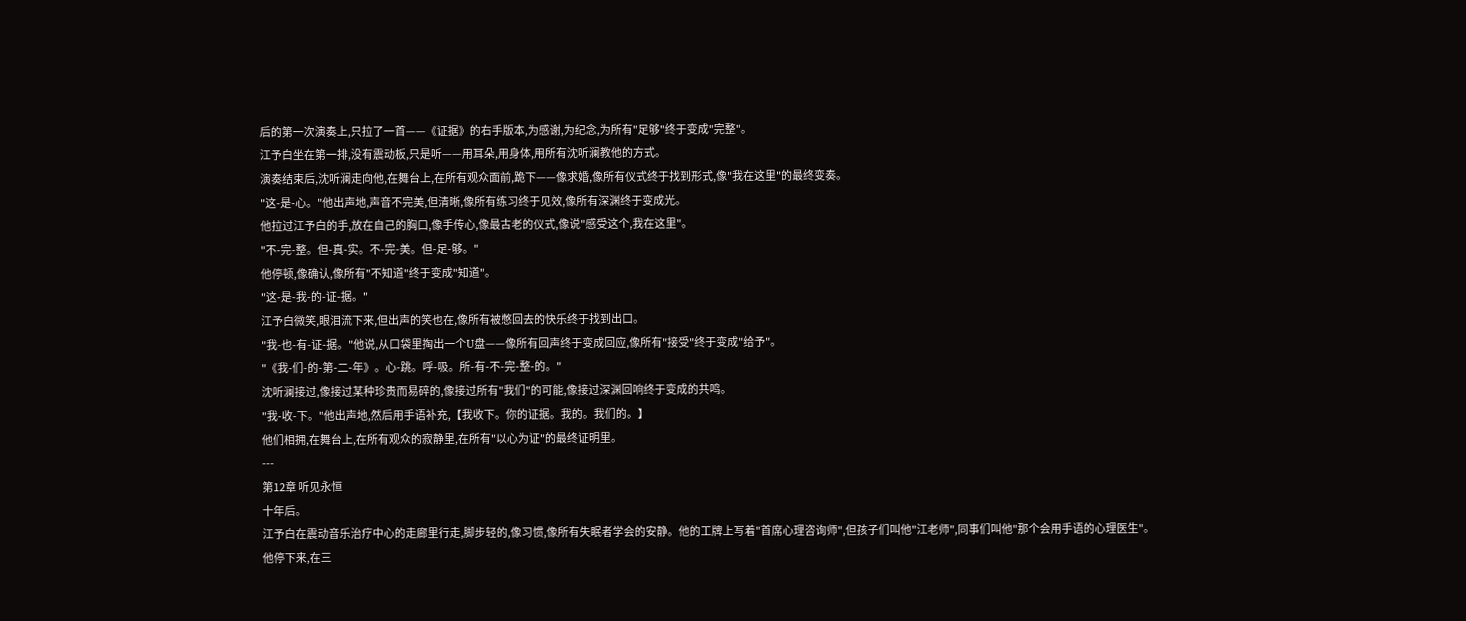后的第一次演奏上,只拉了一首——《证据》的右手版本,为感谢,为纪念,为所有"足够"终于变成"完整"。
江予白坐在第一排,没有震动板,只是听——用耳朵,用身体,用所有沈听澜教他的方式。
演奏结束后,沈听澜走向他,在舞台上,在所有观众面前,跪下——像求婚,像所有仪式终于找到形式,像"我在这里"的最终变奏。
"这-是-心。"他出声地,声音不完美,但清晰,像所有练习终于见效,像所有深渊终于变成光。
他拉过江予白的手,放在自己的胸口,像手传心,像最古老的仪式,像说"感受这个,我在这里"。
"不-完-整。但-真-实。不-完-美。但-足-够。"
他停顿,像确认,像所有"不知道"终于变成"知道"。
"这-是-我-的-证-据。"
江予白微笑,眼泪流下来,但出声的笑也在,像所有被憋回去的快乐终于找到出口。
"我-也-有-证-据。"他说,从口袋里掏出一个U盘——像所有回声终于变成回应,像所有"接受"终于变成"给予"。
"《我-们-的-第-二-年》。心-跳。呼-吸。所-有-不-完-整-的。"
沈听澜接过,像接过某种珍贵而易碎的,像接过所有"我们"的可能,像接过深渊回响终于变成的共鸣。
"我-收-下。"他出声地,然后用手语补充,【我收下。你的证据。我的。我们的。】
他们相拥,在舞台上,在所有观众的寂静里,在所有"以心为证"的最终证明里。
---
第12章 听见永恒
十年后。
江予白在震动音乐治疗中心的走廊里行走,脚步轻的,像习惯,像所有失眠者学会的安静。他的工牌上写着"首席心理咨询师",但孩子们叫他"江老师",同事们叫他"那个会用手语的心理医生"。
他停下来,在三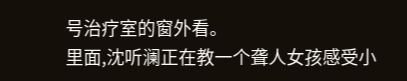号治疗室的窗外看。
里面,沈听澜正在教一个聋人女孩感受小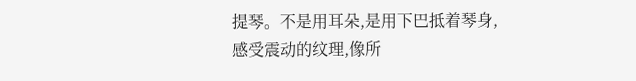提琴。不是用耳朵,是用下巴抵着琴身,感受震动的纹理,像所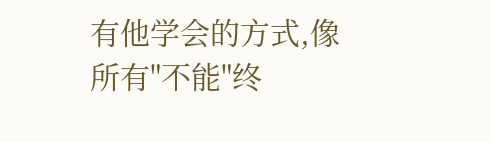有他学会的方式,像所有"不能"终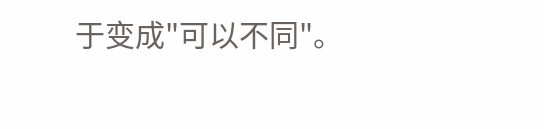于变成"可以不同"。